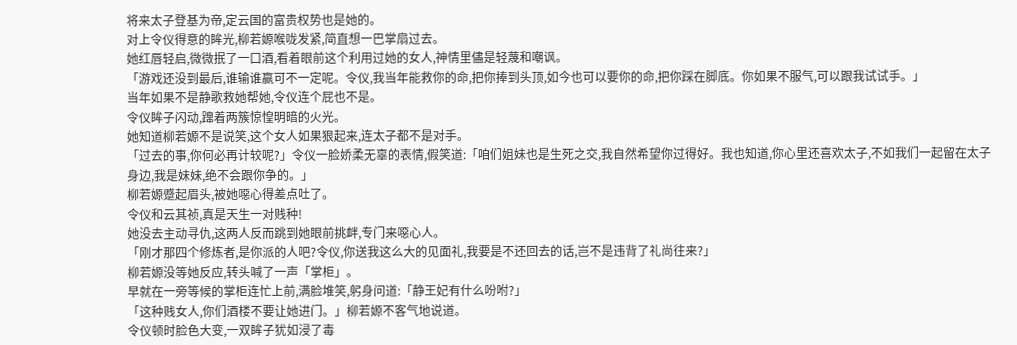将来太子登基为帝,定云国的富贵权势也是她的。
对上令仪得意的眸光,柳若嫄喉咙发紧,简直想一巴掌扇过去。
她红唇轻启,微微抿了一口酒,看着眼前这个利用过她的女人,神情里儘是轻蔑和嘲讽。
「游戏还没到最后,谁输谁赢可不一定呢。令仪,我当年能救你的命,把你捧到头顶,如今也可以要你的命,把你踩在脚底。你如果不服气,可以跟我试试手。」
当年如果不是静歌救她帮她,令仪连个屁也不是。
令仪眸子闪动,蹿着两簇惊惶明暗的火光。
她知道柳若嫄不是说笑,这个女人如果狠起来,连太子都不是对手。
「过去的事,你何必再计较呢?」令仪一脸娇柔无辜的表情,假笑道:「咱们姐妹也是生死之交,我自然希望你过得好。我也知道,你心里还喜欢太子,不如我们一起留在太子身边,我是妹妹,绝不会跟你争的。」
柳若嫄蹙起眉头,被她噁心得差点吐了。
令仪和云其祯,真是天生一对贱种!
她没去主动寻仇,这两人反而跳到她眼前挑衅,专门来噁心人。
「刚才那四个修炼者,是你派的人吧?令仪,你送我这么大的见面礼,我要是不还回去的话,岂不是违背了礼尚往来?」
柳若嫄没等她反应,转头喊了一声「掌柜」。
早就在一旁等候的掌柜连忙上前,满脸堆笑,躬身问道:「静王妃有什么吩咐?」
「这种贱女人,你们酒楼不要让她进门。」柳若嫄不客气地说道。
令仪顿时脸色大变,一双眸子犹如浸了毒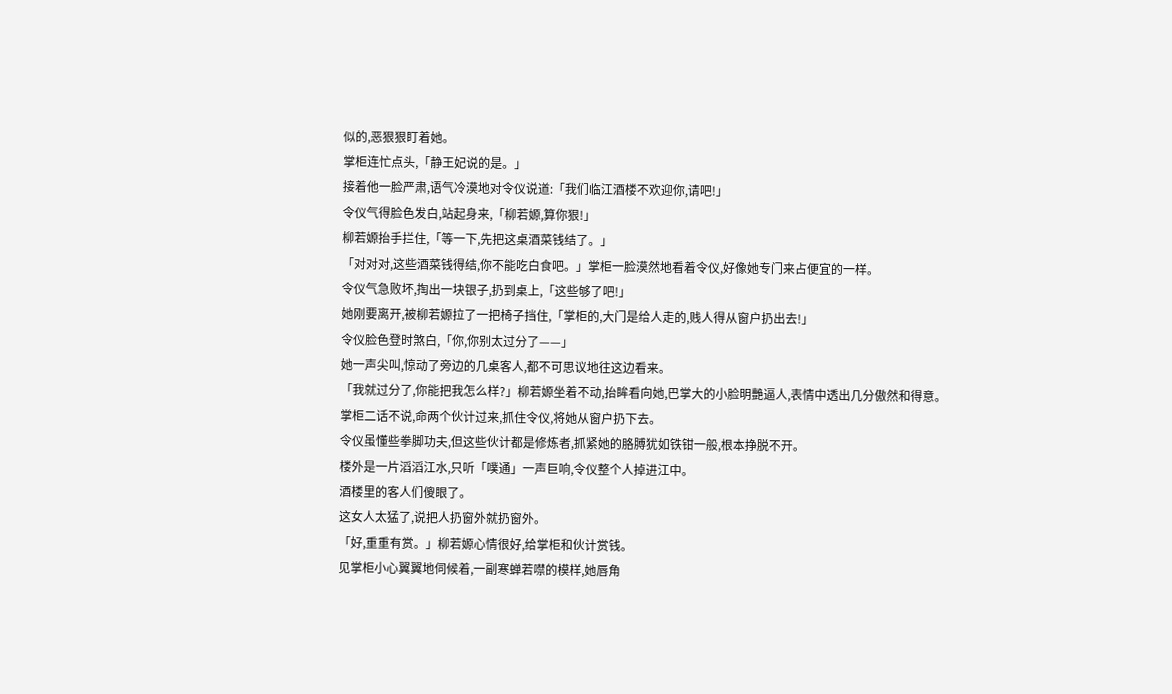似的,恶狠狠盯着她。
掌柜连忙点头,「静王妃说的是。」
接着他一脸严肃,语气冷漠地对令仪说道:「我们临江酒楼不欢迎你,请吧!」
令仪气得脸色发白,站起身来,「柳若嫄,算你狠!」
柳若嫄抬手拦住,「等一下,先把这桌酒菜钱结了。」
「对对对,这些酒菜钱得结,你不能吃白食吧。」掌柜一脸漠然地看着令仪,好像她专门来占便宜的一样。
令仪气急败坏,掏出一块银子,扔到桌上,「这些够了吧!」
她刚要离开,被柳若嫄拉了一把椅子挡住,「掌柜的,大门是给人走的,贱人得从窗户扔出去!」
令仪脸色登时煞白,「你,你别太过分了——」
她一声尖叫,惊动了旁边的几桌客人,都不可思议地往这边看来。
「我就过分了,你能把我怎么样?」柳若嫄坐着不动,抬眸看向她,巴掌大的小脸明艷逼人,表情中透出几分傲然和得意。
掌柜二话不说,命两个伙计过来,抓住令仪,将她从窗户扔下去。
令仪虽懂些拳脚功夫,但这些伙计都是修炼者,抓紧她的胳膊犹如铁钳一般,根本挣脱不开。
楼外是一片滔滔江水,只听「噗通」一声巨响,令仪整个人掉进江中。
酒楼里的客人们傻眼了。
这女人太猛了,说把人扔窗外就扔窗外。
「好,重重有赏。」柳若嫄心情很好,给掌柜和伙计赏钱。
见掌柜小心翼翼地伺候着,一副寒蝉若噤的模样,她唇角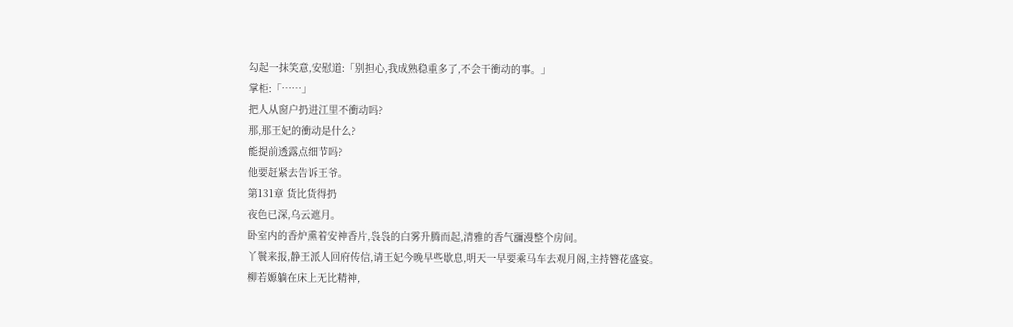勾起一抹笑意,安慰道:「别担心,我成熟稳重多了,不会干衝动的事。」
掌柜:「……」
把人从窗户扔进江里不衝动吗?
那,那王妃的衝动是什么?
能提前透露点细节吗?
他要赶紧去告诉王爷。
第131章 货比货得扔
夜色已深,乌云遮月。
卧室内的香炉熏着安神香片,袅袅的白雾升腾而起,清雅的香气瀰漫整个房间。
丫鬟来报,静王派人回府传信,请王妃今晚早些歇息,明天一早要乘马车去观月阁,主持簪花盛宴。
柳若嫄躺在床上无比精神,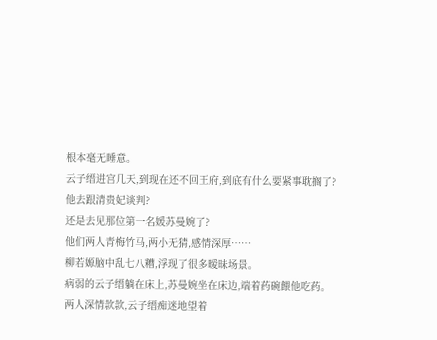根本毫无睡意。
云子缙进宫几天,到现在还不回王府,到底有什么要紧事耽搁了?
他去跟清贵妃谈判?
还是去见那位第一名媛苏曼婉了?
他们两人青梅竹马,两小无猜,感情深厚……
柳若嫄脑中乱七八糟,浮现了很多暧昧场景。
病弱的云子缙躺在床上,苏曼婉坐在床边,端着药碗餵他吃药。
两人深情款款,云子缙痴迷地望着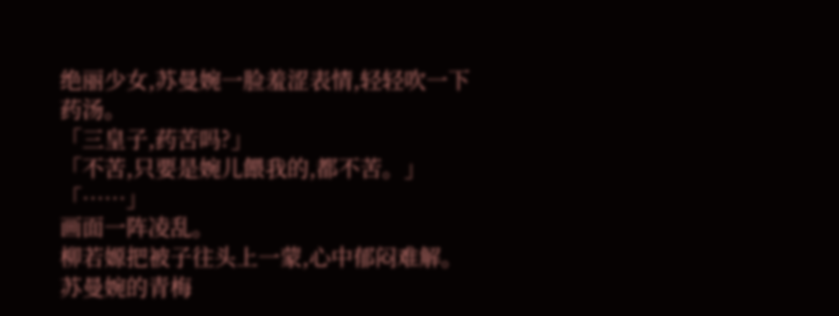绝丽少女,苏曼婉一脸羞涩表情,轻轻吹一下药汤。
「三皇子,药苦吗?」
「不苦,只要是婉儿餵我的,都不苦。」
「……」
画面一阵凌乱。
柳若嫄把被子往头上一蒙,心中郁闷难解。
苏曼婉的青梅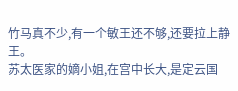竹马真不少,有一个敏王还不够,还要拉上静王。
苏太医家的嫡小姐,在宫中长大,是定云国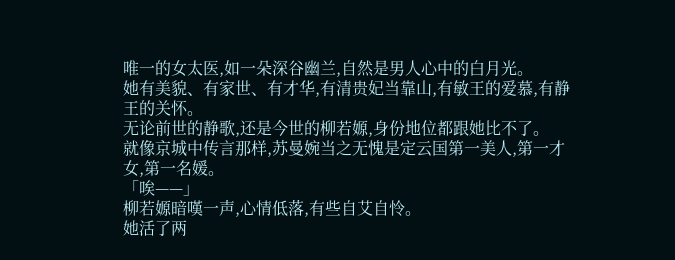唯一的女太医,如一朵深谷幽兰,自然是男人心中的白月光。
她有美貌、有家世、有才华,有清贵妃当靠山,有敏王的爱慕,有静王的关怀。
无论前世的静歌,还是今世的柳若嫄,身份地位都跟她比不了。
就像京城中传言那样,苏曼婉当之无愧是定云国第一美人,第一才女,第一名媛。
「唉——」
柳若嫄暗嘆一声,心情低落,有些自艾自怜。
她活了两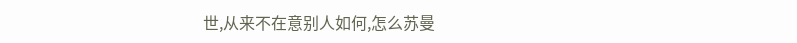世,从来不在意别人如何,怎么苏曼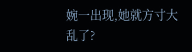婉一出现,她就方寸大乱了?